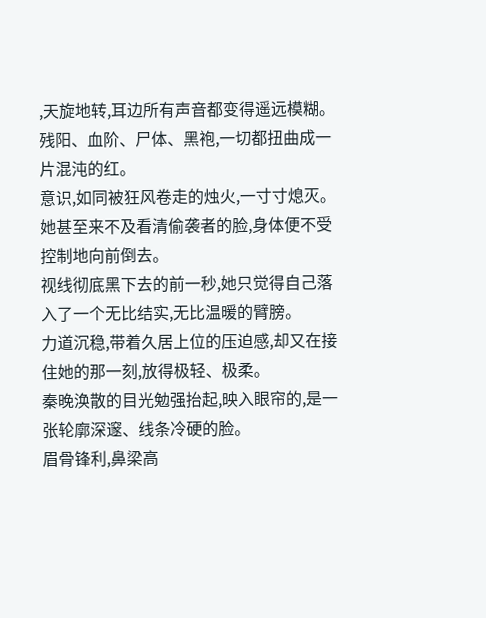,天旋地转,耳边所有声音都变得遥远模糊。
残阳、血阶、尸体、黑袍,一切都扭曲成一片混沌的红。
意识,如同被狂风卷走的烛火,一寸寸熄灭。
她甚至来不及看清偷袭者的脸,身体便不受控制地向前倒去。
视线彻底黑下去的前一秒,她只觉得自己落入了一个无比结实,无比温暖的臂膀。
力道沉稳,带着久居上位的压迫感,却又在接住她的那一刻,放得极轻、极柔。
秦晚涣散的目光勉强抬起,映入眼帘的,是一张轮廓深邃、线条冷硬的脸。
眉骨锋利,鼻梁高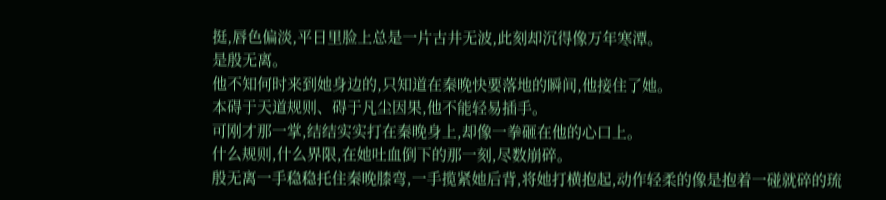挺,唇色偏淡,平日里脸上总是一片古井无波,此刻却沉得像万年寒潭。
是殷无离。
他不知何时来到她身边的,只知道在秦晚快要落地的瞬间,他接住了她。
本碍于天道规则、碍于凡尘因果,他不能轻易插手。
可刚才那一掌,结结实实打在秦晚身上,却像一拳砸在他的心口上。
什么规则,什么界限,在她吐血倒下的那一刻,尽数崩碎。
殷无离一手稳稳托住秦晚膝弯,一手揽紧她后背,将她打横抱起,动作轻柔的像是抱着一碰就碎的琉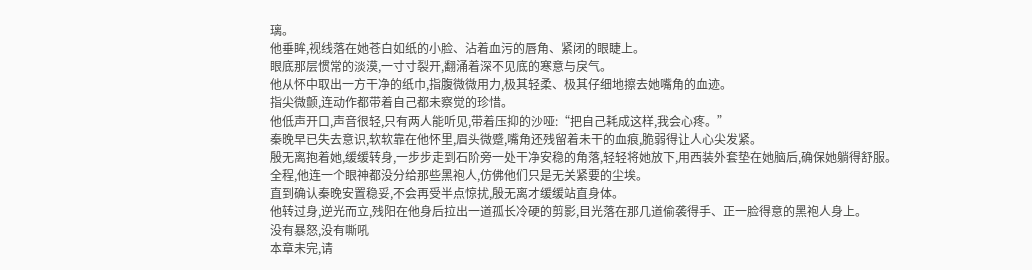璃。
他垂眸,视线落在她苍白如纸的小脸、沾着血污的唇角、紧闭的眼睫上。
眼底那层惯常的淡漠,一寸寸裂开,翻涌着深不见底的寒意与戾气。
他从怀中取出一方干净的纸巾,指腹微微用力,极其轻柔、极其仔细地擦去她嘴角的血迹。
指尖微颤,连动作都带着自己都未察觉的珍惜。
他低声开口,声音很轻,只有两人能听见,带着压抑的沙哑:“把自己耗成这样,我会心疼。”
秦晚早已失去意识,软软靠在他怀里,眉头微蹙,嘴角还残留着未干的血痕,脆弱得让人心尖发紧。
殷无离抱着她,缓缓转身,一步步走到石阶旁一处干净安稳的角落,轻轻将她放下,用西装外套垫在她脑后,确保她躺得舒服。
全程,他连一个眼神都没分给那些黑袍人,仿佛他们只是无关紧要的尘埃。
直到确认秦晚安置稳妥,不会再受半点惊扰,殷无离才缓缓站直身体。
他转过身,逆光而立,残阳在他身后拉出一道孤长冷硬的剪影,目光落在那几道偷袭得手、正一脸得意的黑袍人身上。
没有暴怒,没有嘶吼
本章未完,请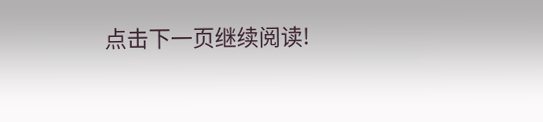点击下一页继续阅读!